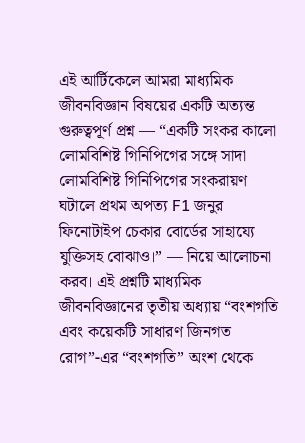এই আর্টিকেলে আমরা মাধ্যমিক জীবনবিজ্ঞান বিষয়ের একটি অত্যন্ত গুরুত্বপূর্ণ প্রশ্ন — “একটি সংকর কালো লোমবিশিষ্ট গিনিপিগের সঙ্গে সাদা লোমবিশিষ্ট গিনিপিগের সংকরায়ণ ঘটালে প্রথম অপত্য F1 জনুর ফিনোটাইপ চেকার বোর্ডের সাহায্যে যুক্তিসহ বোঝাও।” — নিয়ে আলোচনা করব। এই প্রশ্নটি মাধ্যমিক জীবনবিজ্ঞানের তৃতীয় অধ্যায় “বংশগতি এবং কয়েকটি সাধারণ জিনগত রোগ”-এর “বংশগতি” অংশ থেকে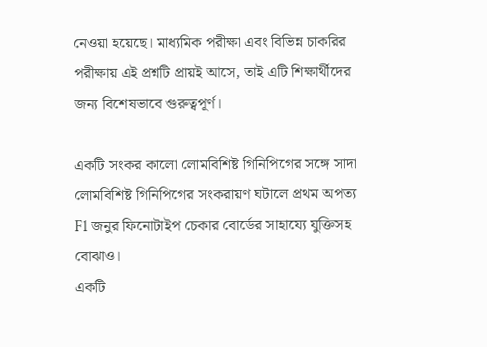নেওয়া হয়েছে। মাধ্যমিক পরীক্ষা এবং বিভিন্ন চাকরির পরীক্ষায় এই প্রশ্নটি প্রায়ই আসে, তাই এটি শিক্ষার্থীদের জন্য বিশেষভাবে গুরুত্বপূর্ণ।

একটি সংকর কালো লোমবিশিষ্ট গিনিপিগের সঙ্গে সাদা লোমবিশিষ্ট গিনিপিগের সংকরায়ণ ঘটালে প্রথম অপত্য F1 জনুর ফিনোটাইপ চেকার বোর্ডের সাহায্যে যুক্তিসহ বোঝাও।
একটি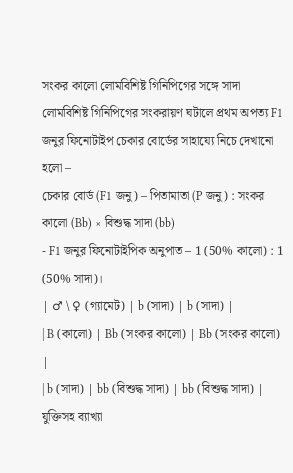সংকর কালো লোমবিশিষ্ট গিনিপিগের সঙ্গে সাদা লোমবিশিষ্ট গিনিপিগের সংকরায়ণ ঘটালে প্রথম অপত্য F1 জনুর ফিনোটাইপ চেকার বোর্ডের সাহায্যে নিচে দেখানো হলো –
চেকার বোর্ড (F1 জনু) – পিতামাতা (P জনু) : সংকর কালো (Bb) × বিশুদ্ধ সাদা (bb)
- F1 জনুর ফিনোটাইপিক অনুপাত – 1 (50% কালো) : 1 (50% সাদা)।
| ♂ \ ♀ (গ্যামেট) | b (সাদা) | b (সাদা) |
| B (কালো) | Bb (সংকর কালো) | Bb (সংকর কালো) |
| b (সাদা) | bb (বিশুদ্ধ সাদা) | bb (বিশুদ্ধ সাদা) |
যুক্তিসহ ব্যাখ্যা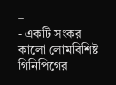–
- একটি সংকর কালো লোমবিশিষ্ট গিনিপিগের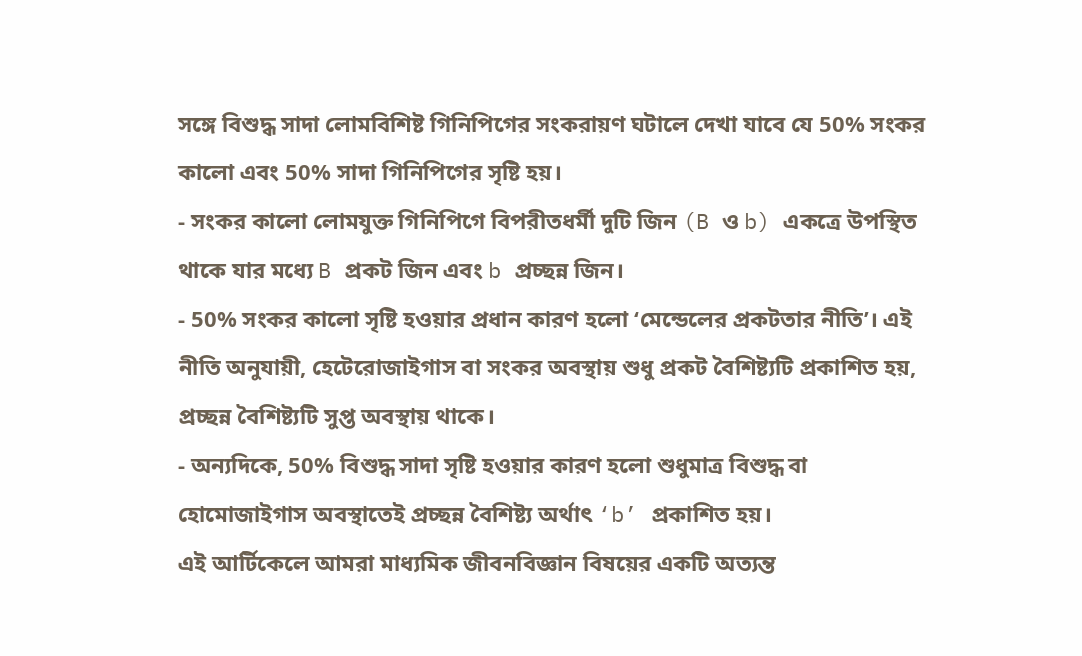সঙ্গে বিশুদ্ধ সাদা লোমবিশিষ্ট গিনিপিগের সংকরায়ণ ঘটালে দেখা যাবে যে 50% সংকর কালো এবং 50% সাদা গিনিপিগের সৃষ্টি হয়।
- সংকর কালো লোমযুক্ত গিনিপিগে বিপরীতধর্মী দুটি জিন (B ও b) একত্রে উপস্থিত থাকে যার মধ্যে B প্রকট জিন এবং b প্রচ্ছন্ন জিন।
- 50% সংকর কালো সৃষ্টি হওয়ার প্রধান কারণ হলো ‘মেন্ডেলের প্রকটতার নীতি’। এই নীতি অনুযায়ী, হেটেরোজাইগাস বা সংকর অবস্থায় শুধু প্রকট বৈশিষ্ট্যটি প্রকাশিত হয়, প্রচ্ছন্ন বৈশিষ্ট্যটি সুপ্ত অবস্থায় থাকে।
- অন্যদিকে, 50% বিশুদ্ধ সাদা সৃষ্টি হওয়ার কারণ হলো শুধুমাত্র বিশুদ্ধ বা হোমোজাইগাস অবস্থাতেই প্রচ্ছন্ন বৈশিষ্ট্য অর্থাৎ ‘b’ প্রকাশিত হয়।
এই আর্টিকেলে আমরা মাধ্যমিক জীবনবিজ্ঞান বিষয়ের একটি অত্যন্ত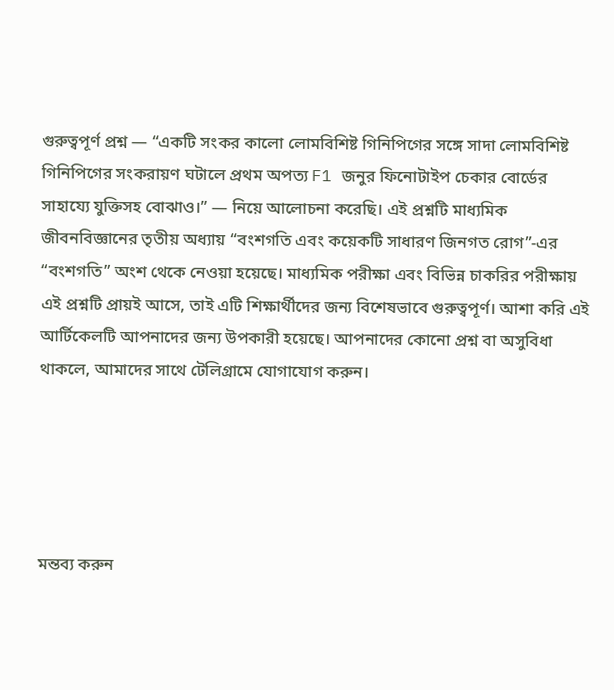গুরুত্বপূর্ণ প্রশ্ন — “একটি সংকর কালো লোমবিশিষ্ট গিনিপিগের সঙ্গে সাদা লোমবিশিষ্ট গিনিপিগের সংকরায়ণ ঘটালে প্রথম অপত্য F1 জনুর ফিনোটাইপ চেকার বোর্ডের সাহায্যে যুক্তিসহ বোঝাও।” — নিয়ে আলোচনা করেছি। এই প্রশ্নটি মাধ্যমিক জীবনবিজ্ঞানের তৃতীয় অধ্যায় “বংশগতি এবং কয়েকটি সাধারণ জিনগত রোগ”-এর “বংশগতি” অংশ থেকে নেওয়া হয়েছে। মাধ্যমিক পরীক্ষা এবং বিভিন্ন চাকরির পরীক্ষায় এই প্রশ্নটি প্রায়ই আসে, তাই এটি শিক্ষার্থীদের জন্য বিশেষভাবে গুরুত্বপূর্ণ। আশা করি এই আর্টিকেলটি আপনাদের জন্য উপকারী হয়েছে। আপনাদের কোনো প্রশ্ন বা অসুবিধা থাকলে, আমাদের সাথে টেলিগ্রামে যোগাযোগ করুন।





মন্তব্য করুন